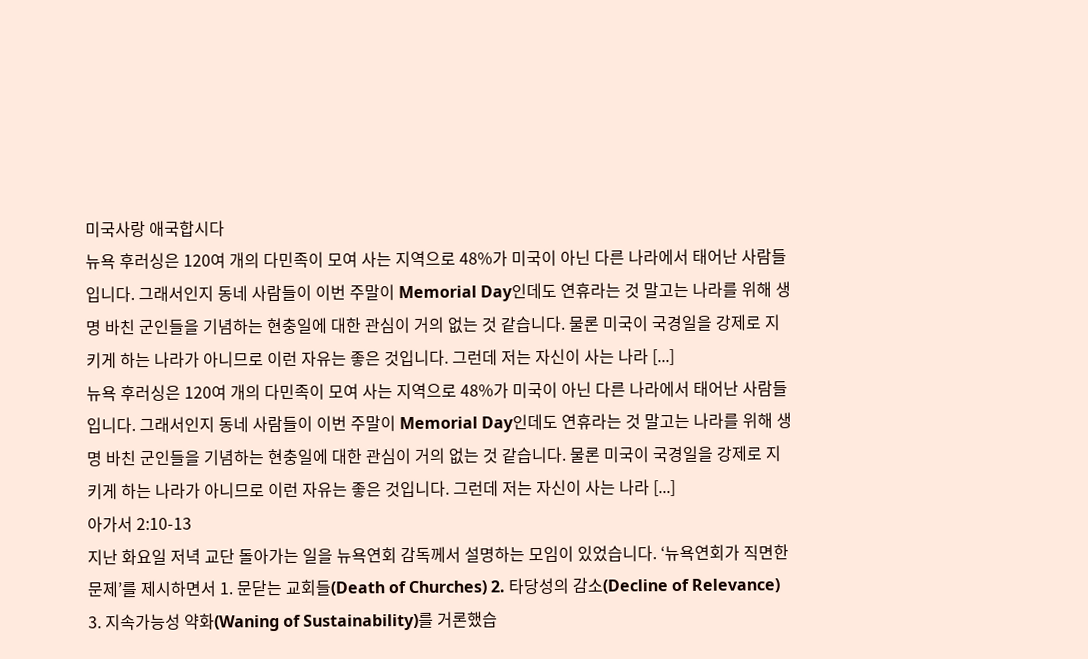미국사랑 애국합시다
뉴욕 후러싱은 120여 개의 다민족이 모여 사는 지역으로 48%가 미국이 아닌 다른 나라에서 태어난 사람들입니다. 그래서인지 동네 사람들이 이번 주말이 Memorial Day인데도 연휴라는 것 말고는 나라를 위해 생명 바친 군인들을 기념하는 현충일에 대한 관심이 거의 없는 것 같습니다. 물론 미국이 국경일을 강제로 지키게 하는 나라가 아니므로 이런 자유는 좋은 것입니다. 그런데 저는 자신이 사는 나라 [...]
뉴욕 후러싱은 120여 개의 다민족이 모여 사는 지역으로 48%가 미국이 아닌 다른 나라에서 태어난 사람들입니다. 그래서인지 동네 사람들이 이번 주말이 Memorial Day인데도 연휴라는 것 말고는 나라를 위해 생명 바친 군인들을 기념하는 현충일에 대한 관심이 거의 없는 것 같습니다. 물론 미국이 국경일을 강제로 지키게 하는 나라가 아니므로 이런 자유는 좋은 것입니다. 그런데 저는 자신이 사는 나라 [...]
아가서 2:10-13
지난 화요일 저녁 교단 돌아가는 일을 뉴욕연회 감독께서 설명하는 모임이 있었습니다. ‘뉴욕연회가 직면한 문제’를 제시하면서 1. 문닫는 교회들(Death of Churches) 2. 타당성의 감소(Decline of Relevance) 3. 지속가능성 약화(Waning of Sustainability)를 거론했습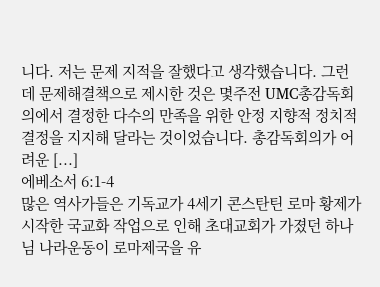니다. 저는 문제 지적을 잘했다고 생각했습니다. 그런데 문제해결책으로 제시한 것은 몇주전 UMC총감독회의에서 결정한 다수의 만족을 위한 안정 지향적 정치적 결정을 지지해 달라는 것이었습니다. 총감독회의가 어려운 [...]
에베소서 6:1-4
많은 역사가들은 기독교가 4세기 콘스탄틴 로마 황제가 시작한 국교화 작업으로 인해 초대교회가 가졌던 하나님 나라운동이 로마제국을 유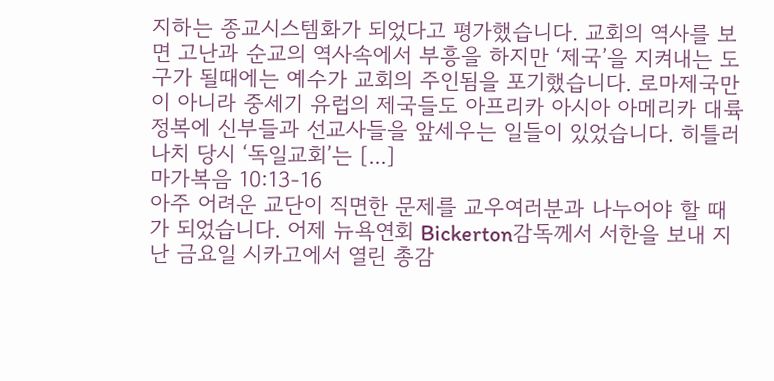지하는 종교시스템화가 되었다고 평가했습니다. 교회의 역사를 보면 고난과 순교의 역사속에서 부흥을 하지만 ‘제국’을 지켜내는 도구가 될때에는 예수가 교회의 주인됨을 포기했습니다. 로마제국만이 아니라 중세기 유럽의 제국들도 아프리카 아시아 아메리카 대륙 정복에 신부들과 선교사들을 앞세우는 일들이 있었습니다. 히틀러 나치 당시 ‘독일교회’는 [...]
마가복음 10:13-16
아주 어려운 교단이 직면한 문제를 교우여러분과 나누어야 할 때가 되었습니다. 어제 뉴욕연회 Bickerton감독께서 서한을 보내 지난 금요일 시카고에서 열린 총감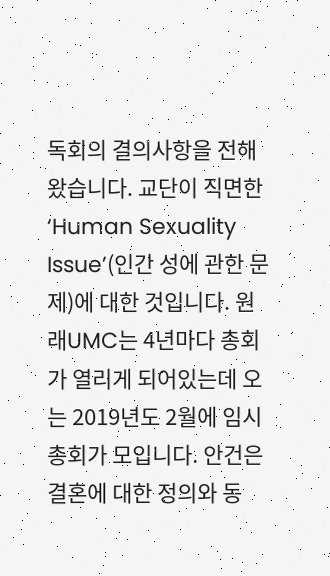독회의 결의사항을 전해왔습니다. 교단이 직면한 ‘Human Sexuality Issue’(인간 성에 관한 문제)에 대한 것입니다. 원래UMC는 4년마다 총회가 열리게 되어있는데 오는 2019년도 2월에 임시총회가 모입니다. 안건은 결혼에 대한 정의와 동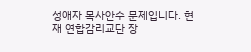성애자 목사안수 문제입니다. 현재 연합감리교단 장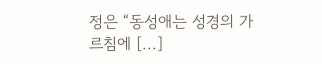정은 “동성애는 성경의 가르침에 [...]